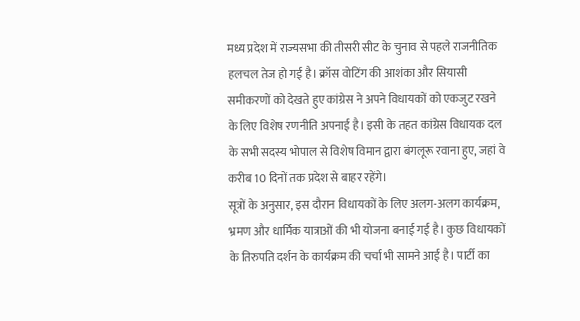मध्य प्रदेश में राज्यसभा की तीसरी सीट के चुनाव से पहले राजनीतिक हलचल तेज हो गई है। क्रॉस वोटिंग की आशंका और सियासी समीकरणों को देखते हुए कांग्रेस ने अपने विधायकों को एकजुट रखने के लिए विशेष रणनीति अपनाई है। इसी के तहत कांग्रेस विधायक दल के सभी सदस्य भोपाल से विशेष विमान द्वारा बंगलूरू रवाना हुए, जहां वे करीब 10 दिनों तक प्रदेश से बाहर रहेंगे।
सूत्रों के अनुसार, इस दौरान विधायकों के लिए अलग-अलग कार्यक्रम, भ्रमण और धार्मिक यात्राओं की भी योजना बनाई गई है। कुछ विधायकों के तिरुपति दर्शन के कार्यक्रम की चर्चा भी सामने आई है। पार्टी का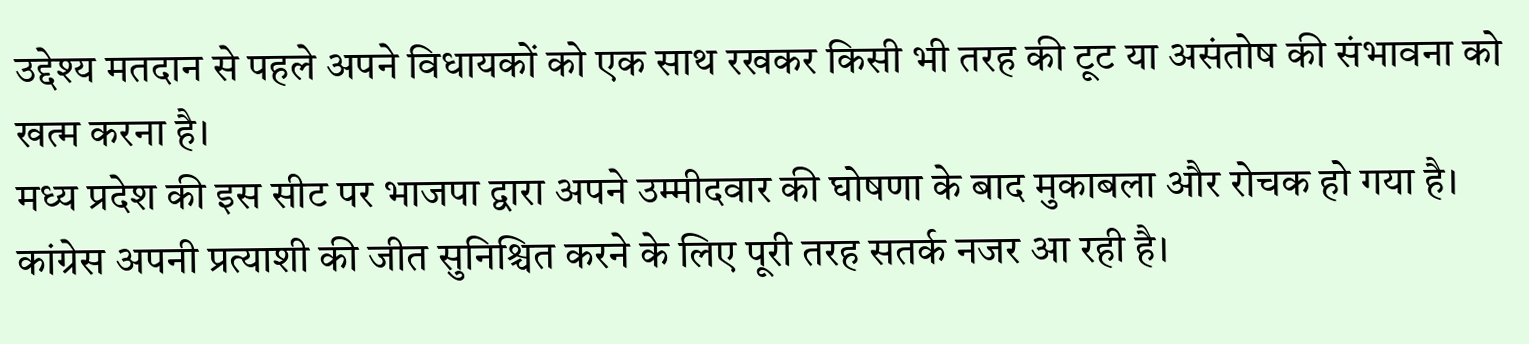उद्देश्य मतदान से पहले अपने विधायकों को एक साथ रखकर किसी भी तरह की टूट या असंतोष की संभावना को खत्म करना है।
मध्य प्रदेश की इस सीट पर भाजपा द्वारा अपने उम्मीदवार की घोषणा के बाद मुकाबला और रोचक हो गया है। कांग्रेस अपनी प्रत्याशी की जीत सुनिश्चित करने के लिए पूरी तरह सतर्क नजर आ रही है।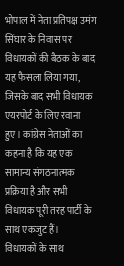भोपाल में नेता प्रतिपक्ष उमंग सिंघार के निवास पर विधायकों की बैठक के बाद यह फैसला लिया गया, जिसके बाद सभी विधायक एयरपोर्ट के लिए रवाना हुए। कांग्रेस नेताओं का कहना है कि यह एक सामान्य संगठनात्मक प्रक्रिया है और सभी विधायक पूरी तरह पार्टी के साथ एकजुट हैं।
विधायकों के साथ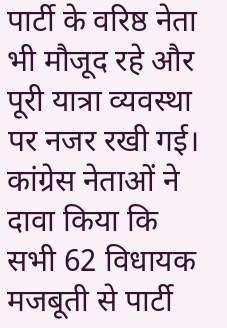पार्टी के वरिष्ठ नेता भी मौजूद रहे और पूरी यात्रा व्यवस्था पर नजर रखी गई। कांग्रेस नेताओं ने दावा किया कि सभी 62 विधायक मजबूती से पार्टी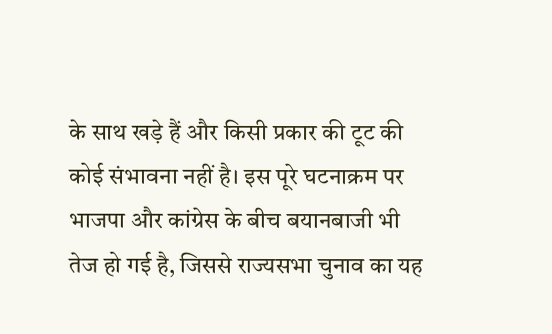के साथ खड़े हैं और किसी प्रकार की टूट की कोई संभावना नहीं है। इस पूरे घटनाक्रम पर भाजपा और कांग्रेस के बीच बयानबाजी भी तेज हो गई है, जिससे राज्यसभा चुनाव का यह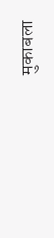मुकाबला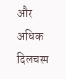और अधिक दिलचस्प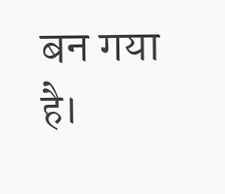बन गया है।